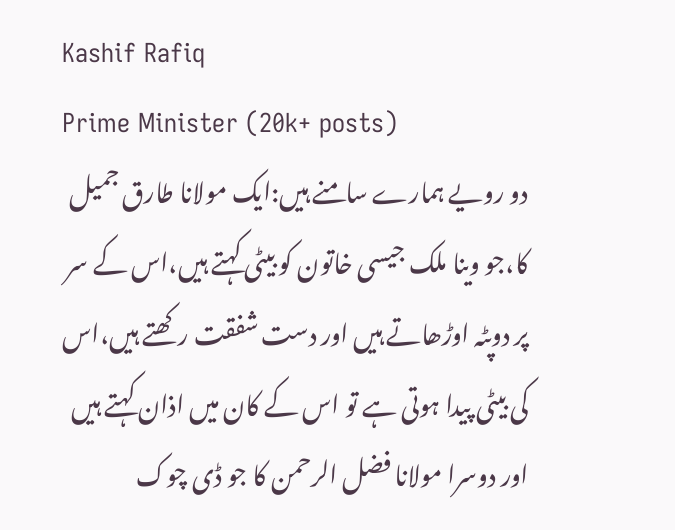Kashif Rafiq
Prime Minister (20k+ posts)
دو رویے ہمارے سامنے ہیں:ایک مولانا طارق جمیل کا،جو وینا ملک جیسی خاتون کو بیٹی کہتے ہیں،اس کے سر پر دوپٹہ اوڑھاتے ہیں اور دست شفقت رکھتے ہیں،اس کی بیٹی پیدا ہوتی ہے تو اس کے کان میں اذان کہتے ہیں اور دوسرا مولانا فضل الرحمن کا جو ڈی چوک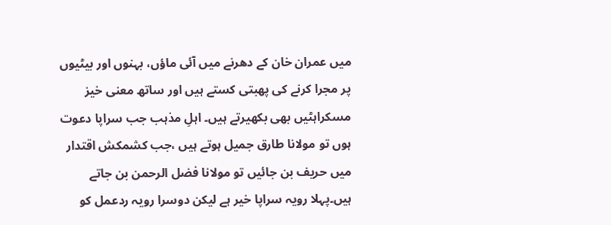میں عمران خان کے دھرنے میں آئی ماؤں، بہنوں اور بیٹیوں پر مجرا کرنے کی پھبتی کستے ہیں اور ساتھ معنی خیز مسکراہٹیں بھی بکھیرتے ہیں۔ اہلِ مذہب جب سراپا دعوت ہوں تو مولانا طارق جمیل ہوتے ہیں ،جب کشمکش اقتدار میں حریف بن جائیں تو مولانا فضل الرحمن بن جاتے ہیں۔پہلا رویہ سراپا خیر ہے لیکن دوسرا رویہ ردعمل کو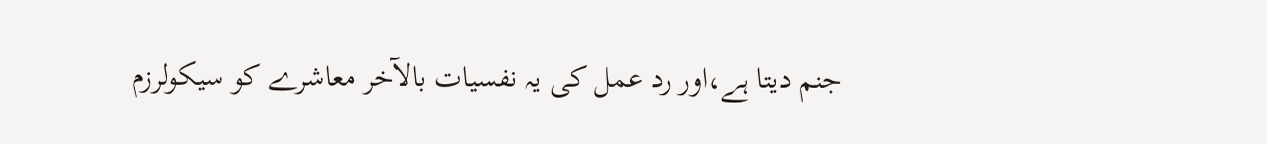جنم دیتا ہے،اور رد عمل کی یہ نفسیات بالآخر معاشرے کو سیکولرزم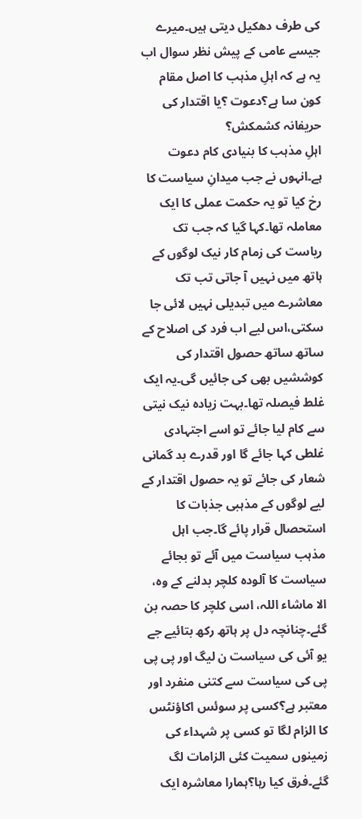کی طرف دھکیل دیتی ہیں۔میرے جیسے عامی کے پیش نظر سوال اب یہ ہے کہ اہلِ مذہب کا اصل مقام کون سا ہے؟دعوت ؟یا اقتدار کی حریفانہ کشمکش؟
اہلِ مذہب کا بنیادی کام دعوت ہے۔انہوں نے جب میدانِ سیاست کا رخ کیا تو یہ حکمت عملی کا ایک معاملہ تھا۔کہا گیا کہ جب تک ریاست کی زمام کار نیک لوگوں کے ہاتھ میں نہیں آ جاتی تب تک معاشرے میں تبدیلی نہیں لائی جا سکتی،اس لیے اب فرد کی اصلاح کے ساتھ ساتھ حصول اقتدار کی کوششیں بھی کی جائیں گی۔یہ ایک غلط فیصلہ تھا۔بہت زیادہ نیک نیتی سے کام لیا جائے تو اسے اجتہادی غلطی کہا جائے گا اور قدرے بد گمانی شعار کی جائے تو یہ حصول اقتدار کے لیے لوگوں کے مذہبی جذبات کا استحصال قرار پائے گا۔جب اہل مذہب سیاست میں آئے تو بجائے سیاست کا آلودہ کلچر بدلنے کے وہ، الا ماشاء اللہ، اسی کلچر کا حصہ بن گئے۔چنانچہ دل پر ہاتھ رکھ بتائیے جے یو آئی کی سیاست ن لیگ اور پی پی پی کی سیاست سے کتنی منفرد اور معتبر ہے؟کسی پر سوئس اکاؤنٹس کا الزام لگا تو کسی پر شہداء کی زمینوں سمیت کئی الزامات لگ گئے۔فرق کیا رہا؟ہمارا معاشرہ ایک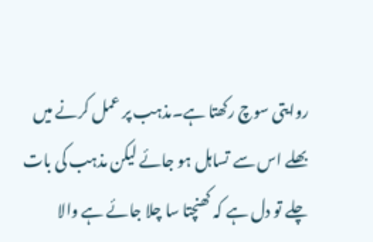روایتی سوچ رکھتا ہے۔مذہب پر عمل کرنے میں بھلے اس سے تساہل ہو جائے لیکن مذہب کی بات چلے تو دل ہے کہ کھنچتا سا چلا جائے ہے والا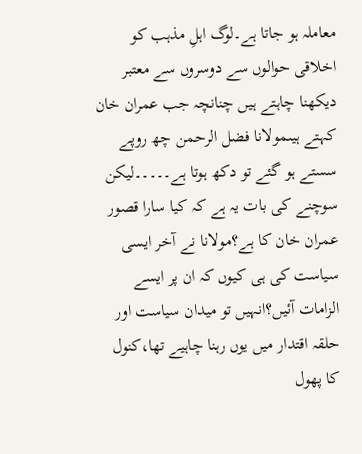معاملہ ہو جاتا ہے۔لوگ اہلِ مذہب کو اخلاقی حوالوں سے دوسروں سے معتبر دیکھنا چاہتے ہیں چنانچہ جب عمران خان کہتے ہیںمولانا فضل الرحمن چھ روپے سستے ہو گئے تو دکھ ہوتا ہے۔۔۔۔۔لیکن سوچنے کی بات یہ ہے کہ کیا سارا قصور عمران خان کا ہے؟مولانا نے آخر ایسی سیاست کی ہی کیوں کہ ان پر ایسے الزامات آئیں؟انہیں تو میدان سیاست اور حلقہ اقتدار میں یوں رہنا چاہیے تھا،کنول کا پھول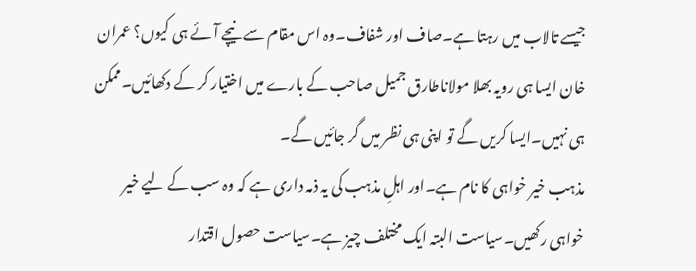جیسے تالاب میں رہتا ہے۔صاف اور شفاف۔وہ اس مقام سے نیچے آئے ہی کیوں؟ عمران خان ایسا ہی رویہ بھلا مولاناطارق جمیل صاحب کے بارے میں اختیار کر کے دکھائیں۔ممکن ہی نہیں۔ایسا کریں گے تو اپنی ہی نظر میں گر جائیں گے۔
مذہب خیر خواہی کا نام ہے۔اور اہلِ مذہب کی یہ ذمہ داری ہے کہ وہ سب کے لیے خیر خواہی رکھیں۔سیاست البتہ ایک مختلف چیز ہے۔سیاست حصول اقتدار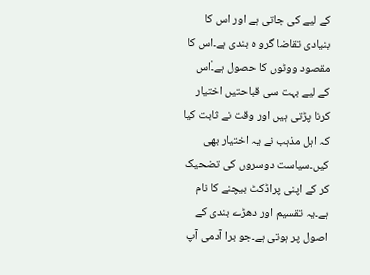کے لیے کی جاتی ہے اور اس کا بنیادی تقاضا گرو ہ بندی ہے۔اس کا مقصود ووٹوں کا حصول ہے۔ْاس کے لیے بہت سی قباحتیں اختیار کرنا پڑتی ہیں اور وقت نے ثابت کیا کہ اہل مذہب نے یہ اختیار بھی کیں۔سیاست دوسروں کی تضحیک کر کے اپنی پراڈکٹ بیچنے کا نام ہے۔یہ تقسیم اور دھڑے بندی کے اصول پر ہوتی ہے۔جو برا آدمی آپ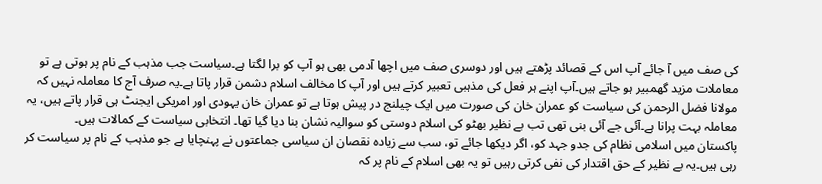کی صف میں آ جائے آپ اس کے قصائد پڑھتے ہیں اور دوسری صف میں اچھا آدمی بھی ہو آپ کو برا لگتا ہے۔سیاست جب مذہب کے نام پر ہوتی ہے تو معاملات مزید گھمبیر ہو جاتے ہیں۔آپ اپنے ہر فعل کی مذہبی تعبیر کرتے ہیں اور آپ کا مخالف اسلام دشمن قرار پاتا ہے۔یہ صرف آج کا معاملہ نہیں کہ مولانا فضل الرحمن کی سیاست کو عمران خان کی صورت میں ایک چیلنج در پیش ہوتا ہے تو عمران خان یہودی اور امریکی ایجنٹ ہی قرار پاتے ہیں، یہ معاملہ بہت پرانا ہے۔آئی جے آئی بنی تھی تب بے نظیر بھٹو کی اسلام دوستی کو سوالیہ نشان بنا دیا گیا تھا۔ انتخابی سیاست کے کمالات ہیں۔
پاکستان میں اسلامی نظام کی جدو جہد کو، اگر دیکھا جائے تو، سب سے زیادہ نقصان ان سیاسی جماعتوں نے پہنچایا ہے جو مذہب کے نام پر سیاست کر رہی ہیں۔یہ بے نظیر کے حق اقتدار کی نفی کرتی رہیں تو یہ بھی اسلام کے نام پر کہ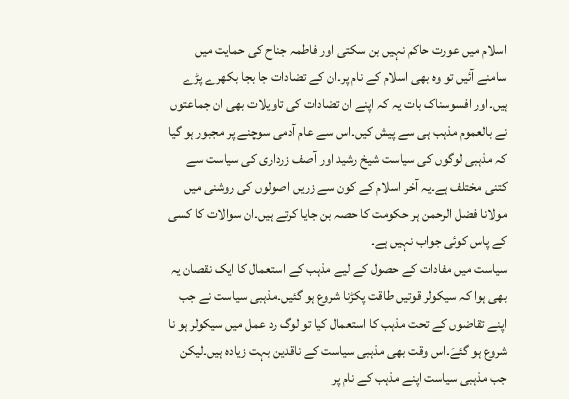اسلام میں عورت حاکم نہیں بن سکتی اور فاطمہ جناح کی حمایت میں سامنے آئیں تو وہ بھی اسلام کے نام پر۔ان کے تضادات جا بجا بکھرے پڑے ہیں۔اور افسوسناک بات یہ کہ اپنے ان تضادات کی تاویلات بھی ان جماعتوں نے بالعموم مذہب ہی سے پیش کیں۔اس سے عام آدمی سوچنے پر مجبور ہو گیا کہ مذہبی لوگوں کی سیاست شیخ رشید اور آصف زرداری کی سیاست سے کتنی مختلف ہے۔یہ آخر اسلام کے کون سے زریں اصولوں کی روشنی میں مولانا فضل الرحمن ہر حکومت کا حصہ بن جایا کرتے ہیں۔ان سوالات کا کسی کے پاس کوئی جواب نہیں ہے۔
سیاست میں مفادات کے حصول کے لیے مذہب کے استعمال کا ایک نقصان یہ بھی ہوا کہ سیکولر قوتیں طاقت پکڑنا شروع ہو گئیں۔مذہبی سیاست نے جب اپنے تقاضوں کے تحت مذہب کا استعمال کیا تو لوگ رد عمل میں سیکولر ہو نا شروع ہو گئےَ۔اس وقت بھی مذہبی سیاست کے ناقدین بہت زیادہ ہیں۔لیکن جب مذہبی سیاست اپنے مذہب کے نام پر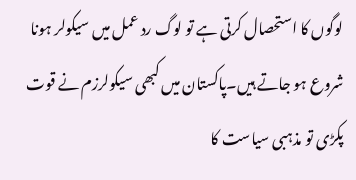لوگوں کا استحصال کرتی ہے تو لوگ رد عمل میں سیکولر ہونا شروع ہو جاتے ہیں۔پاکستان میں کبھی سیکولرزم نے قوت پکڑی تو مذہبی سیاست کا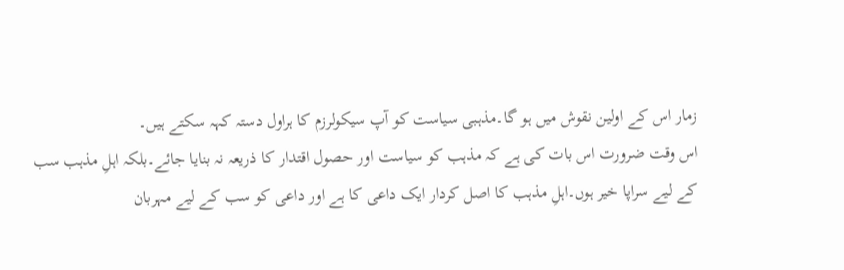زمار اس کے اولین نقوش میں ہو گا۔مذہبی سیاست کو آپ سیکولرزم کا ہراول دستہ کہہ سکتے ہیں۔
اس وقت ضرورت اس بات کی ہے کہ مذہب کو سیاست اور حصول اقتدار کا ذریعہ نہ بنایا جائے۔بلکہ اہلِ مذہب سب کے لیے سراپا خیر ہوں۔اہلِ مذہب کا اصل کردار ایک داعی کا ہے اور داعی کو سب کے لیے مہربان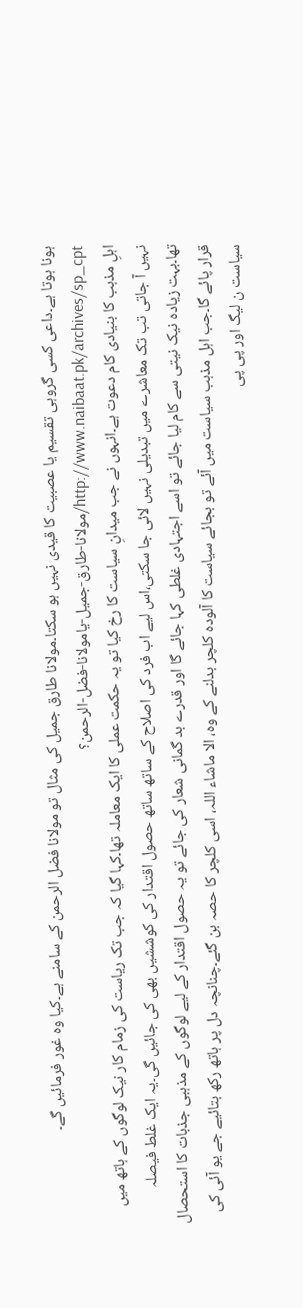ہونا ہوتا ہے۔داعی کسی گروہی تقسیم یا عصبیت کا قیدی نہیں ہو سکتا۔مولانا طارق جمیل کی مثال تو مولانا فضل الرحمن کے سامنے ہے۔کیا وہ غور فرمائیں گے۔
http://www.naibaat.pk/archives/sp_cpt/مولانا-طارق-جمیل-یامولانا-فضل-الرحمن؟
اہلِ مذہب کا بنیادی کام دعوت ہے۔انہوں نے جب میدانِ سیاست کا رخ کیا تو یہ حکمت عملی کا ایک معاملہ تھا۔کہا گیا کہ جب تک ریاست کی زمام کار نیک لوگوں کے ہاتھ میں نہیں آ جاتی تب تک معاشرے میں تبدیلی نہیں لائی جا سکتی،اس لیے اب فرد کی اصلاح کے ساتھ ساتھ حصول اقتدار کی کوششیں بھی کی جائیں گی۔یہ ایک غلط فیصلہ تھا۔بہت زیادہ نیک نیتی سے کام لیا جائے تو اسے اجتہادی غلطی کہا جائے گا اور قدرے بد گمانی شعار کی جائے تو یہ حصول اقتدار کے لیے لوگوں کے مذہبی جذبات کا استحصال قرار پائے گا۔جب اہل مذہب سیاست میں آئے تو بجائے سیاست کا آلودہ کلچر بدلنے کے وہ، الا ماشاء اللہ، اسی کلچر کا حصہ بن گئے۔چنانچہ دل پر ہاتھ رکھ بتائیے جے یو آئی کی سیاست ن لیگ اور پی پی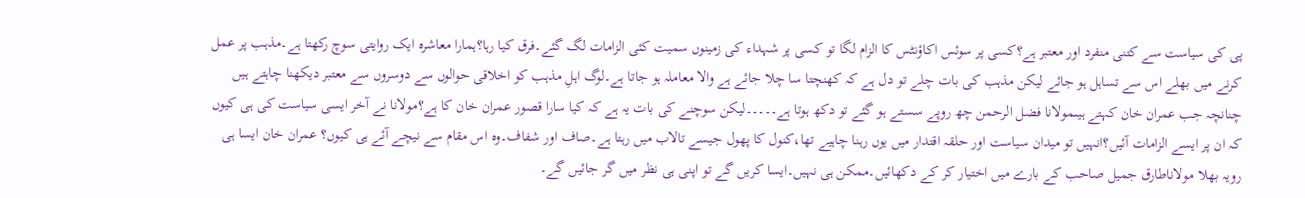پی کی سیاست سے کتنی منفرد اور معتبر ہے؟کسی پر سوئس اکاؤنٹس کا الزام لگا تو کسی پر شہداء کی زمینوں سمیت کئی الزامات لگ گئے۔فرق کیا رہا؟ہمارا معاشرہ ایک روایتی سوچ رکھتا ہے۔مذہب پر عمل کرنے میں بھلے اس سے تساہل ہو جائے لیکن مذہب کی بات چلے تو دل ہے کہ کھنچتا سا چلا جائے ہے والا معاملہ ہو جاتا ہے۔لوگ اہلِ مذہب کو اخلاقی حوالوں سے دوسروں سے معتبر دیکھنا چاہتے ہیں چنانچہ جب عمران خان کہتے ہیںمولانا فضل الرحمن چھ روپے سستے ہو گئے تو دکھ ہوتا ہے۔۔۔۔۔لیکن سوچنے کی بات یہ ہے کہ کیا سارا قصور عمران خان کا ہے؟مولانا نے آخر ایسی سیاست کی ہی کیوں کہ ان پر ایسے الزامات آئیں؟انہیں تو میدان سیاست اور حلقہ اقتدار میں یوں رہنا چاہیے تھا،کنول کا پھول جیسے تالاب میں رہتا ہے۔صاف اور شفاف۔وہ اس مقام سے نیچے آئے ہی کیوں؟ عمران خان ایسا ہی رویہ بھلا مولاناطارق جمیل صاحب کے بارے میں اختیار کر کے دکھائیں۔ممکن ہی نہیں۔ایسا کریں گے تو اپنی ہی نظر میں گر جائیں گے۔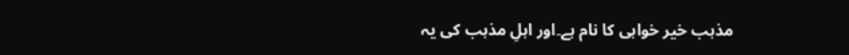مذہب خیر خواہی کا نام ہے۔اور اہلِ مذہب کی یہ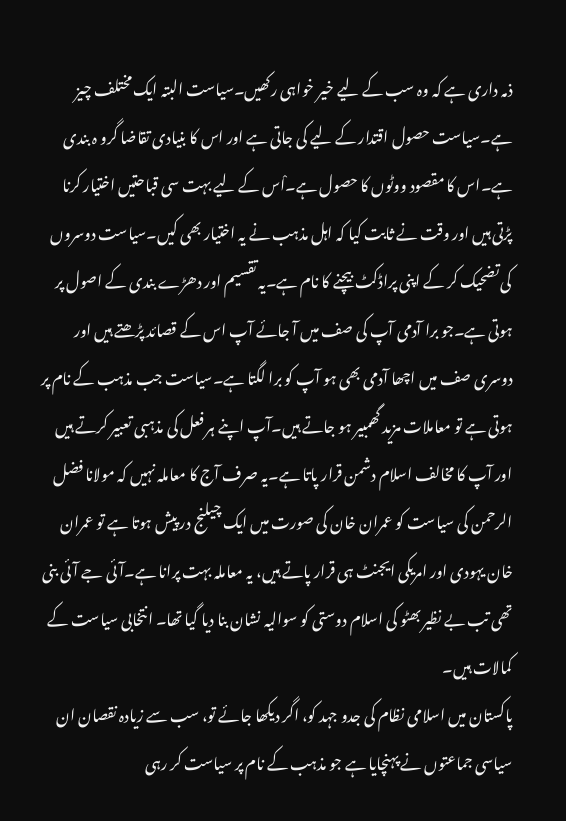ذمہ داری ہے کہ وہ سب کے لیے خیر خواہی رکھیں۔سیاست البتہ ایک مختلف چیز ہے۔سیاست حصول اقتدار کے لیے کی جاتی ہے اور اس کا بنیادی تقاضا گرو ہ بندی ہے۔اس کا مقصود ووٹوں کا حصول ہے۔ْاس کے لیے بہت سی قباحتیں اختیار کرنا پڑتی ہیں اور وقت نے ثابت کیا کہ اہل مذہب نے یہ اختیار بھی کیں۔سیاست دوسروں کی تضحیک کر کے اپنی پراڈکٹ بیچنے کا نام ہے۔یہ تقسیم اور دھڑے بندی کے اصول پر ہوتی ہے۔جو برا آدمی آپ کی صف میں آ جائے آپ اس کے قصائد پڑھتے ہیں اور دوسری صف میں اچھا آدمی بھی ہو آپ کو برا لگتا ہے۔سیاست جب مذہب کے نام پر ہوتی ہے تو معاملات مزید گھمبیر ہو جاتے ہیں۔آپ اپنے ہر فعل کی مذہبی تعبیر کرتے ہیں اور آپ کا مخالف اسلام دشمن قرار پاتا ہے۔یہ صرف آج کا معاملہ نہیں کہ مولانا فضل الرحمن کی سیاست کو عمران خان کی صورت میں ایک چیلنج در پیش ہوتا ہے تو عمران خان یہودی اور امریکی ایجنٹ ہی قرار پاتے ہیں، یہ معاملہ بہت پرانا ہے۔آئی جے آئی بنی تھی تب بے نظیر بھٹو کی اسلام دوستی کو سوالیہ نشان بنا دیا گیا تھا۔ انتخابی سیاست کے کمالات ہیں۔
پاکستان میں اسلامی نظام کی جدو جہد کو، اگر دیکھا جائے تو، سب سے زیادہ نقصان ان سیاسی جماعتوں نے پہنچایا ہے جو مذہب کے نام پر سیاست کر رہی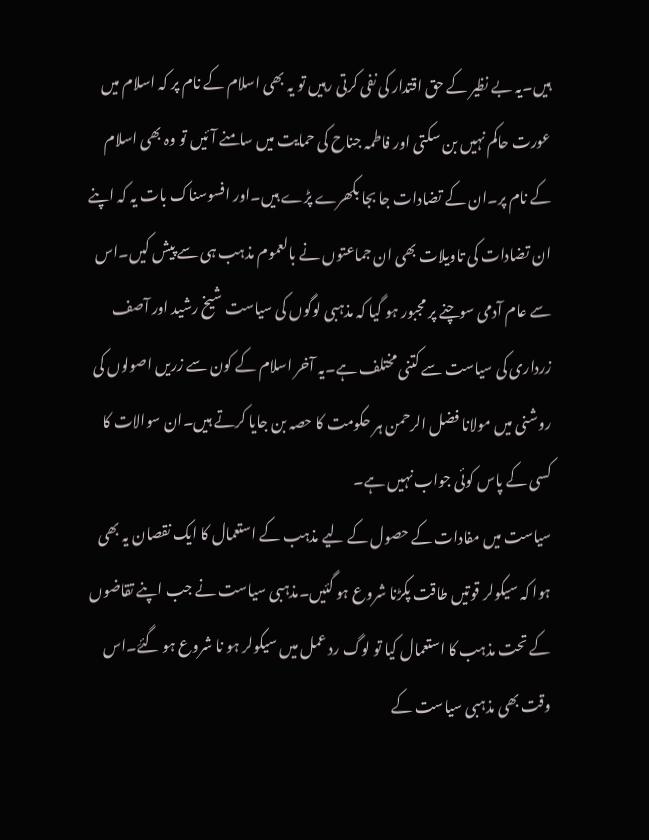ہیں۔یہ بے نظیر کے حق اقتدار کی نفی کرتی رہیں تو یہ بھی اسلام کے نام پر کہ اسلام میں عورت حاکم نہیں بن سکتی اور فاطمہ جناح کی حمایت میں سامنے آئیں تو وہ بھی اسلام کے نام پر۔ان کے تضادات جا بجا بکھرے پڑے ہیں۔اور افسوسناک بات یہ کہ اپنے ان تضادات کی تاویلات بھی ان جماعتوں نے بالعموم مذہب ہی سے پیش کیں۔اس سے عام آدمی سوچنے پر مجبور ہو گیا کہ مذہبی لوگوں کی سیاست شیخ رشید اور آصف زرداری کی سیاست سے کتنی مختلف ہے۔یہ آخر اسلام کے کون سے زریں اصولوں کی روشنی میں مولانا فضل الرحمن ہر حکومت کا حصہ بن جایا کرتے ہیں۔ان سوالات کا کسی کے پاس کوئی جواب نہیں ہے۔
سیاست میں مفادات کے حصول کے لیے مذہب کے استعمال کا ایک نقصان یہ بھی ہوا کہ سیکولر قوتیں طاقت پکڑنا شروع ہو گئیں۔مذہبی سیاست نے جب اپنے تقاضوں کے تحت مذہب کا استعمال کیا تو لوگ رد عمل میں سیکولر ہو نا شروع ہو گئےَ۔اس وقت بھی مذہبی سیاست کے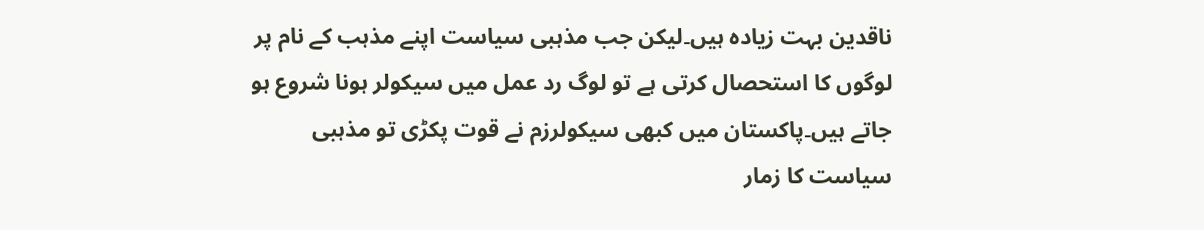ناقدین بہت زیادہ ہیں۔لیکن جب مذہبی سیاست اپنے مذہب کے نام پر لوگوں کا استحصال کرتی ہے تو لوگ رد عمل میں سیکولر ہونا شروع ہو جاتے ہیں۔پاکستان میں کبھی سیکولرزم نے قوت پکڑی تو مذہبی سیاست کا زمار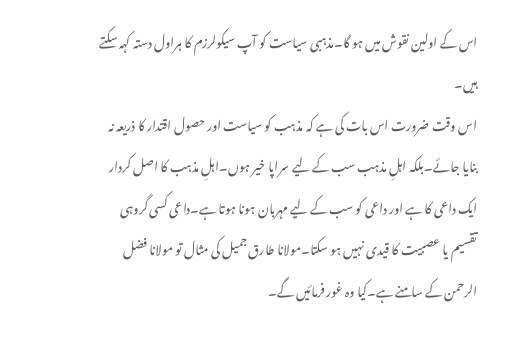اس کے اولین نقوش میں ہو گا۔مذہبی سیاست کو آپ سیکولرزم کا ہراول دستہ کہہ سکتے ہیں۔
اس وقت ضرورت اس بات کی ہے کہ مذہب کو سیاست اور حصول اقتدار کا ذریعہ نہ بنایا جائے۔بلکہ اہلِ مذہب سب کے لیے سراپا خیر ہوں۔اہلِ مذہب کا اصل کردار ایک داعی کا ہے اور داعی کو سب کے لیے مہربان ہونا ہوتا ہے۔داعی کسی گروہی تقسیم یا عصبیت کا قیدی نہیں ہو سکتا۔مولانا طارق جمیل کی مثال تو مولانا فضل الرحمن کے سامنے ہے۔کیا وہ غور فرمائیں گے۔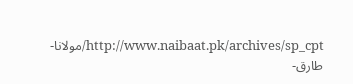http://www.naibaat.pk/archives/sp_cpt/مولانا-طارق-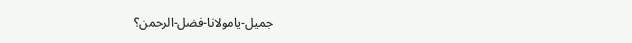جمیل-یامولانا-فضل-الرحمن؟